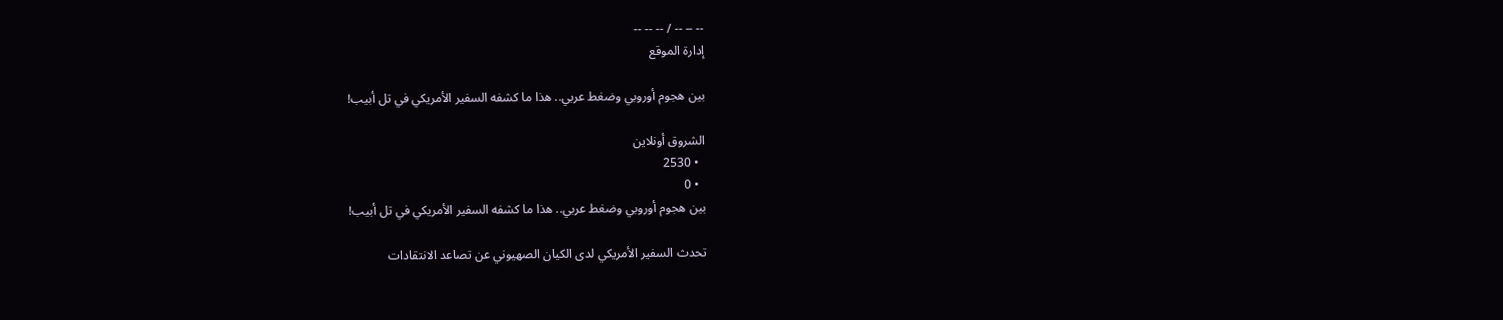-- -- -- / -- -- --
إدارة الموقع

بين هجوم أوروبي وضغط عربي.. هذا ما كشفه السفير الأمريكي في تل أبيب!

الشروق أونلاين
  • 2530
  • 0
بين هجوم أوروبي وضغط عربي.. هذا ما كشفه السفير الأمريكي في تل أبيب!

تحدث السفير الأمريكي لدى الكيان الصهيوني عن تصاعد الانتقادات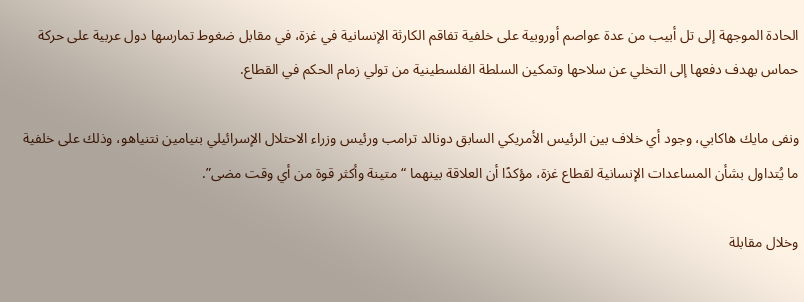الحادة الموجهة إلى تل أبيب من عدة عواصم أوروبية على خلفية تفاقم الكارثة الإنسانية في غزة، في مقابل ضغوط تمارسها دول عربية على حركة حماس بهدف دفعها إلى التخلي عن سلاحها وتمكين السلطة الفلسطينية من تولي زمام الحكم في القطاع.

ونفى مايك هاكابي، وجود أي خلاف بين الرئيس الأمريكي السابق دونالد ترامب ورئيس وزراء الاحتلال الإسرائيلي بنيامين نتنياهو، وذلك على خلفية ما يُتداول بشأن المساعدات الإنسانية لقطاع غزة، مؤكدًا أن العلاقة بينهما “متينة وأكثر قوة من أي وقت مضى”.

وخلال مقابلة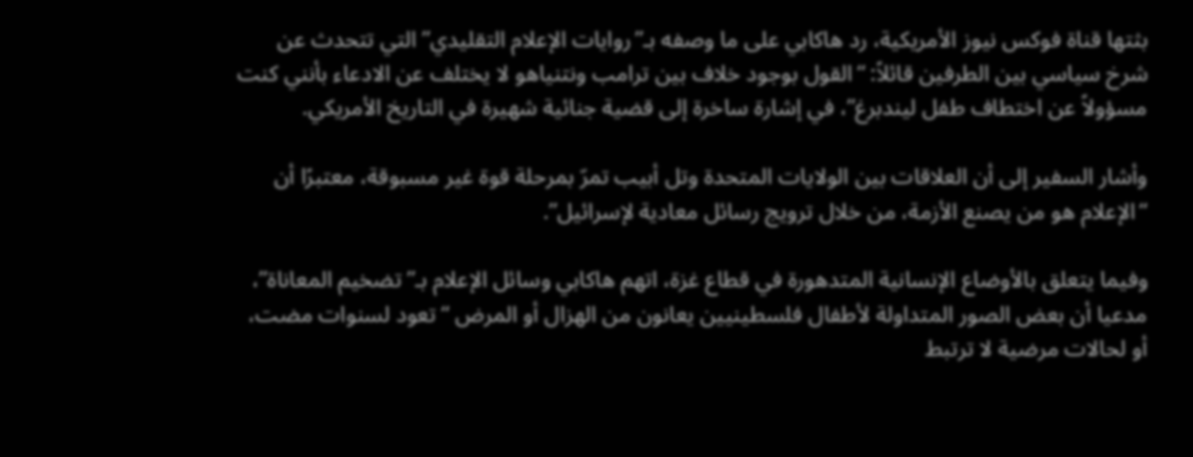بثتها قناة فوكس نيوز الأمريكية، رد هاكابي على ما وصفه بـ”روايات الإعلام التقليدي” التي تتحدث عن شرخ سياسي بين الطرفين قائلاً: “القول بوجود خلاف بين ترامب ونتنياهو لا يختلف عن الادعاء بأنني كنت مسؤولاً عن اختطاف طفل ليندبرغ”، في إشارة ساخرة إلى قضية جنائية شهيرة في التاريخ الأمريكي.

وأشار السفير إلى أن العلاقات بين الولايات المتحدة وتل أبيب تمرّ بمرحلة قوة غير مسبوقة، معتبرًا أن “الإعلام هو من يصنع الأزمة، من خلال ترويج رسائل معادية لإسرائيل”.

وفيما يتعلق بالأوضاع الإنسانية المتدهورة في قطاع غزة، اتهم هاكابي وسائل الإعلام بـ”تضخيم المعاناة”، مدعيا أن بعض الصور المتداولة لأطفال فلسطينيين يعانون من الهزال أو المرض “تعود لسنوات مضت، أو لحالات مرضية لا ترتبط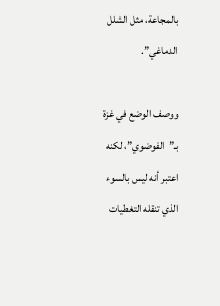بالمجاعة، مثل الشلل الدماغي”.

ووصف الوضع في غزة بـ”الفوضوي”، لكنه اعتبر أنه ليس بالسوء الذي تنقله التغطيات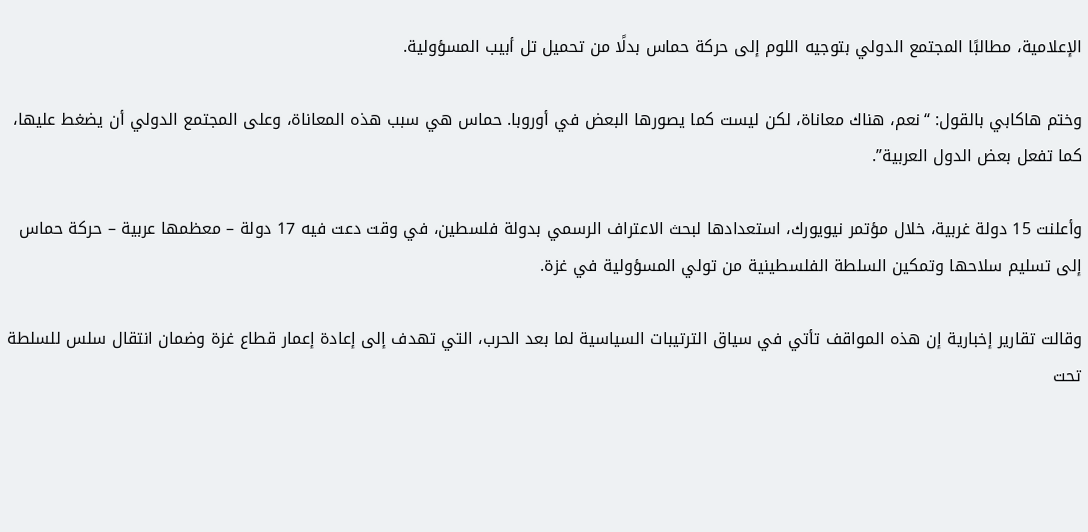الإعلامية، مطالبًا المجتمع الدولي بتوجيه اللوم إلى حركة حماس بدلًا من تحميل تل أبيب المسؤولية.

وختم هاكابي بالقول: “نعم، هناك معاناة، لكن ليست كما يصورها البعض في أوروبا. حماس هي سبب هذه المعاناة، وعلى المجتمع الدولي أن يضغط عليها، كما تفعل بعض الدول العربية”.

وأعلنت 15 دولة غربية، خلال مؤتمر نيويورك، استعدادها لبحث الاعتراف الرسمي بدولة فلسطين، في وقت دعت فيه 17 دولة – معظمها عربية – حركة حماس إلى تسليم سلاحها وتمكين السلطة الفلسطينية من تولي المسؤولية في غزة.

وقالت تقارير إخبارية إن هذه المواقف تأتي في سياق الترتيبات السياسية لما بعد الحرب، التي تهدف إلى إعادة إعمار قطاع غزة وضمان انتقال سلس للسلطة تحت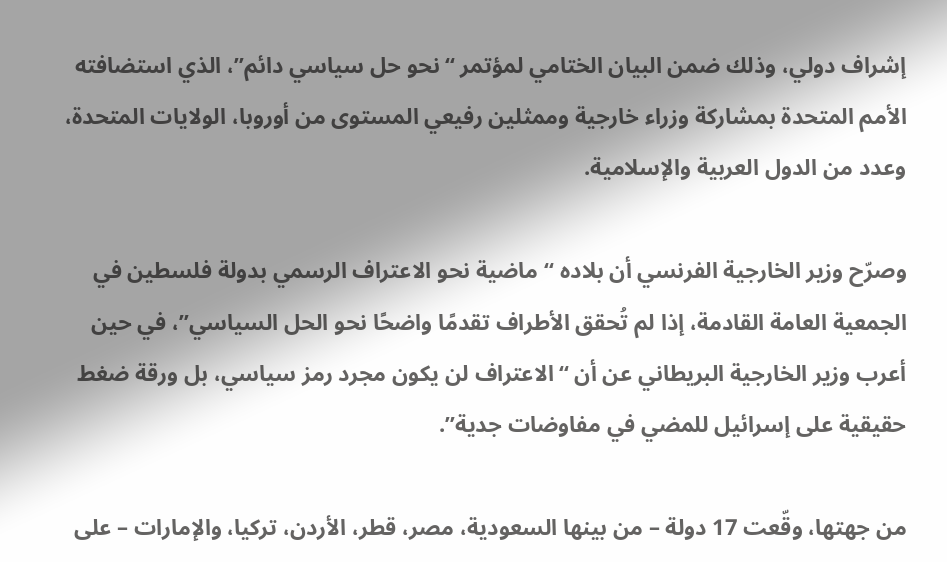إشراف دولي، وذلك ضمن البيان الختامي لمؤتمر “نحو حل سياسي دائم”، الذي استضافته الأمم المتحدة بمشاركة وزراء خارجية وممثلين رفيعي المستوى من أوروبا، الولايات المتحدة، وعدد من الدول العربية والإسلامية.

وصرّح وزير الخارجية الفرنسي أن بلاده “ماضية نحو الاعتراف الرسمي بدولة فلسطين في الجمعية العامة القادمة، إذا لم تُحقق الأطراف تقدمًا واضحًا نحو الحل السياسي”، في حين أعرب وزير الخارجية البريطاني عن أن “الاعتراف لن يكون مجرد رمز سياسي، بل ورقة ضغط حقيقية على إسرائيل للمضي في مفاوضات جدية”.

من جهتها، وقّعت 17 دولة – من بينها السعودية، مصر، قطر، الأردن، تركيا، والإمارات – على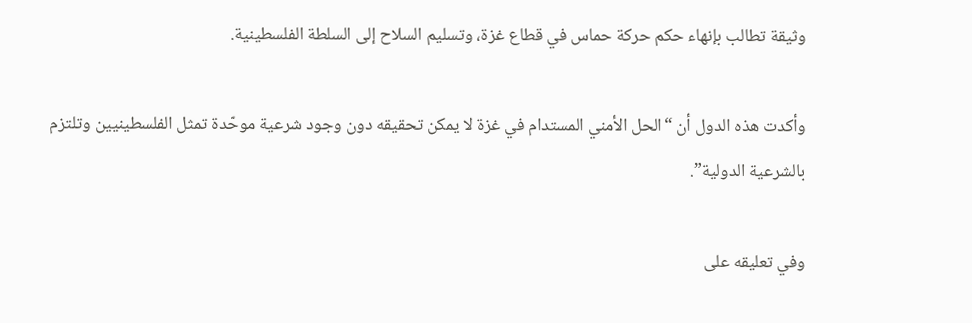وثيقة تطالب بإنهاء حكم حركة حماس في قطاع غزة، وتسليم السلاح إلى السلطة الفلسطينية.

وأكدت هذه الدول أن “الحل الأمني المستدام في غزة لا يمكن تحقيقه دون وجود شرعية موحّدة تمثل الفلسطينيين وتلتزم بالشرعية الدولية”.

وفي تعليقه على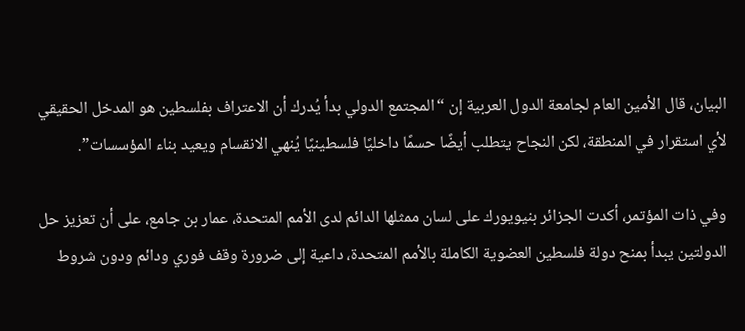البيان، قال الأمين العام لجامعة الدول العربية إن “المجتمع الدولي بدأ يُدرك أن الاعتراف بفلسطين هو المدخل الحقيقي لأي استقرار في المنطقة، لكن النجاح يتطلب أيضًا حسمًا داخليًا فلسطينيًا يُنهي الانقسام ويعيد بناء المؤسسات”.

وفي ذات المؤتمر، أكدت الجزائر بنيويورك على لسان ممثلها الدائم لدى الأمم المتحدة، عمار بن جامع، على أن تعزيز حل الدولتين يبدأ بمنح دولة فلسطين العضوية الكاملة بالأمم المتحدة، داعية إلى ضرورة وقف فوري ودائم ودون شروط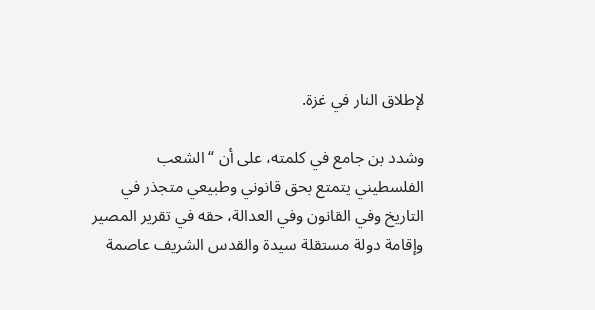لإطلاق النار في غزة.

وشدد بن جامع في كلمته، على أن “الشعب الفلسطيني يتمتع بحق قانوني وطبيعي متجذر في التاريخ وفي القانون وفي العدالة، حقه في تقرير المصير وإقامة دولة مستقلة سيدة والقدس الشريف عاصمة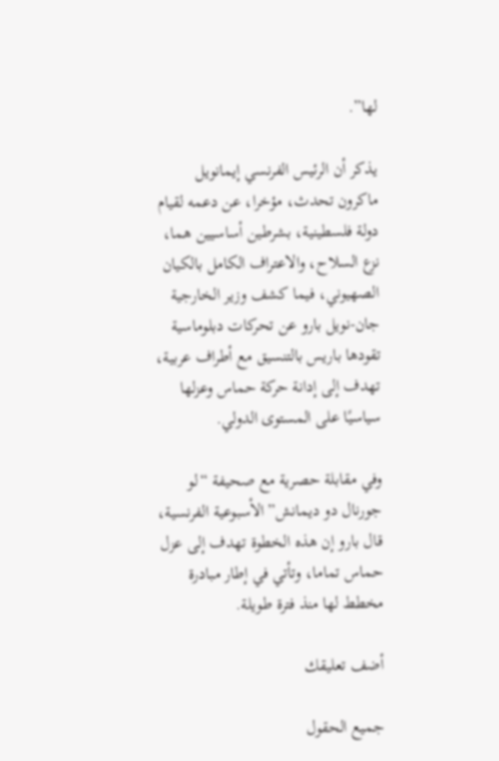لها”.

يذكر أن الرئيس الفرنسي إيمانويل ماكرون تحدث، مؤخرا، عن دعمه لقيام دولة فلسطينية، بشرطين أساسيين هما، نزع السلاح، والاعتراف الكامل بالكيان الصهيوني، فيما كشف وزير الخارجية جان‑نويل بارو عن تحركات دبلوماسية تقودها باريس بالتنسيق مع أطراف عربية، تهدف إلى إدانة حركة حماس وعزلها سياسيًا على المستوى الدولي.

وفي مقابلة حصرية مع صحيفة “لو جورنال دو ديمانش” الأسبوعية الفرنسية، قال بارو إن هذه الخطوة تهدف إلى عزل حماس تماما، وتأتي في إطار مبادرة مخطط لها منذ فترة طويلة.

أضف تعليقك

جميع الحقول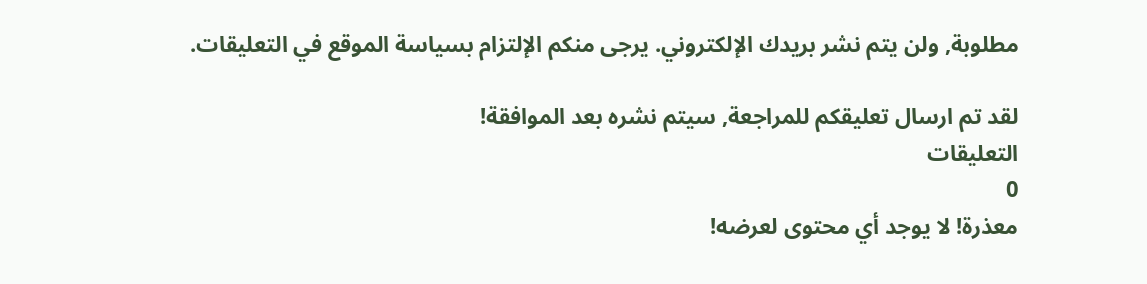مطلوبة, ولن يتم نشر بريدك الإلكتروني. يرجى منكم الإلتزام بسياسة الموقع في التعليقات.

لقد تم ارسال تعليقكم للمراجعة, سيتم نشره بعد الموافقة!
التعليقات
0
معذرة! لا يوجد أي محتوى لعرضه!